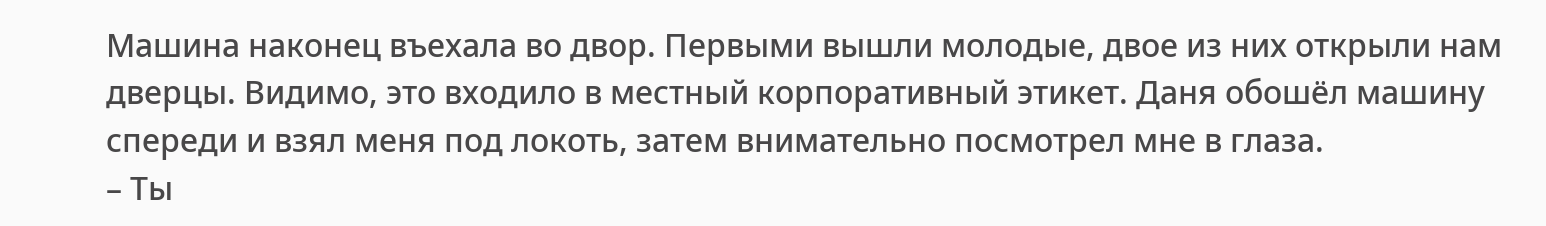Машина наконец въехала во двор. Первыми вышли молодые, двое из них открыли нам дверцы. Видимо, это входило в местный корпоративный этикет. Даня обошёл машину спереди и взял меня под локоть, затем внимательно посмотрел мне в глаза.
– Ты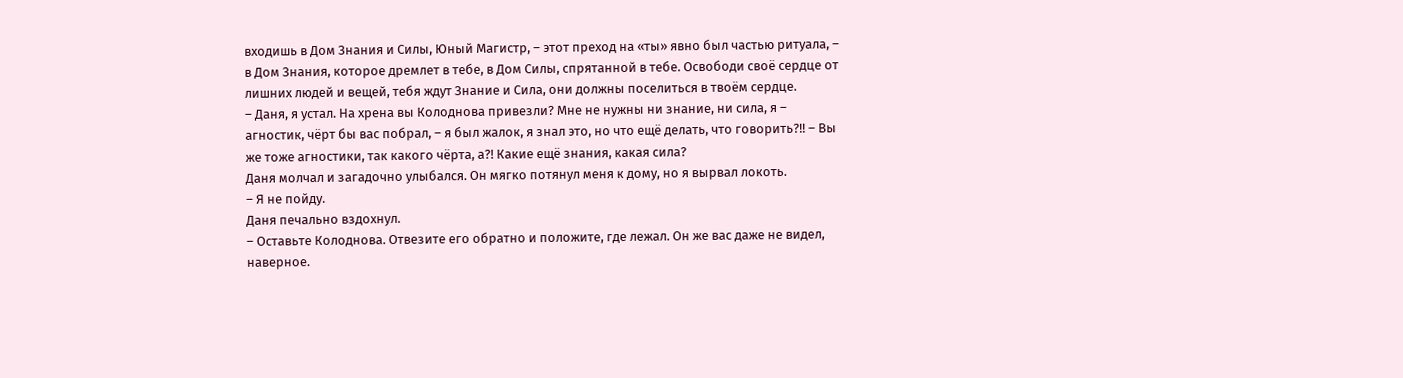входишь в Дом Знания и Силы, Юный Магистр, – этот преход на «ты» явно был частью ритуала, – в Дом Знания, которое дремлет в тебе, в Дом Силы, спрятанной в тебе. Освободи своё сердце от лишних людей и вещей, тебя ждут Знание и Сила, они должны поселиться в твоём сердце.
– Даня, я устал. На хрена вы Колоднова привезли? Мне не нужны ни знание, ни сила, я – агностик, чёрт бы вас побрал, – я был жалок, я знал это, но что ещё делать, что говорить?!! – Вы же тоже агностики, так какого чёрта, а?! Какие ещё знания, какая сила?
Даня молчал и загадочно улыбался. Он мягко потянул меня к дому, но я вырвал локоть.
– Я не пойду.
Даня печально вздохнул.
– Оставьте Колоднова. Отвезите его обратно и положите, где лежал. Он же вас даже не видел, наверное.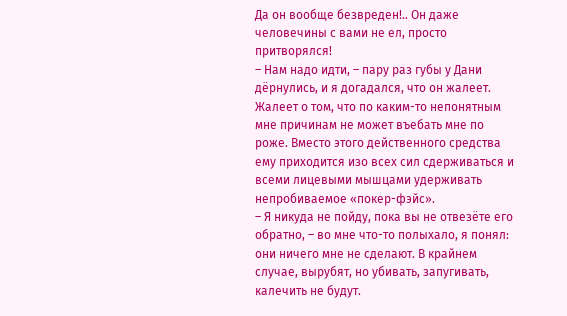Да он вообще безвреден!.. Он даже человечины с вами не ел, просто притворялся!
– Нам надо идти, – пару раз губы у Дани дёрнулись, и я догадался, что он жалеет. Жалеет о том, что по каким-то непонятным мне причинам не может въебать мне по роже. Вместо этого действенного средства ему приходится изо всех сил сдерживаться и всеми лицевыми мышцами удерживать непробиваемое «покер-фэйс».
– Я никуда не пойду, пока вы не отвезёте его обратно, – во мне что-то полыхало, я понял: они ничего мне не сделают. В крайнем случае, вырубят, но убивать, запугивать, калечить не будут.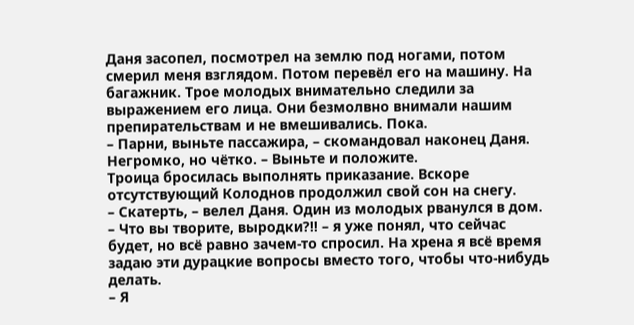Даня засопел, посмотрел на землю под ногами, потом смерил меня взглядом. Потом перевёл его на машину. На багажник. Трое молодых внимательно следили за выражением его лица. Они безмолвно внимали нашим препирательствам и не вмешивались. Пока.
– Парни, выньте пассажира, – скомандовал наконец Даня. Негромко, но чётко. – Выньте и положите.
Троица бросилась выполнять приказание. Вскоре отсутствующий Колоднов продолжил свой сон на снегу.
– Скатерть, – велел Даня. Один из молодых рванулся в дом.
– Что вы творите, выродки?!! – я уже понял, что сейчас будет, но всё равно зачем-то спросил. На хрена я всё время задаю эти дурацкие вопросы вместо того, чтобы что-нибудь делать.
– Я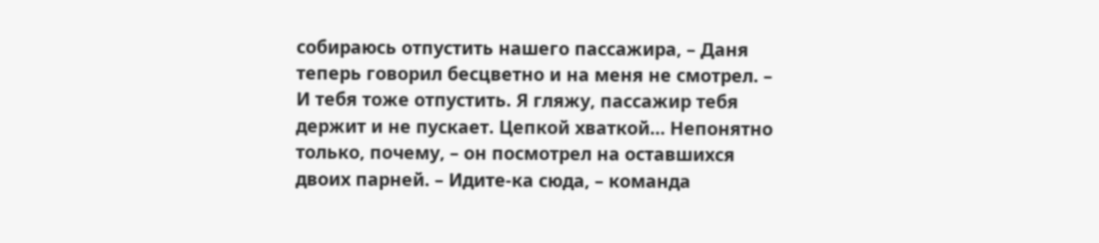собираюсь отпустить нашего пассажира, – Даня теперь говорил бесцветно и на меня не смотрел. – И тебя тоже отпустить. Я гляжу, пассажир тебя держит и не пускает. Цепкой хваткой… Непонятно только, почему, – он посмотрел на оставшихся двоих парней. – Идите-ка сюда, – команда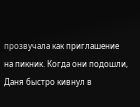прозвучала как приглашение на пикник. Когда они подошли, Даня быстро кивнул в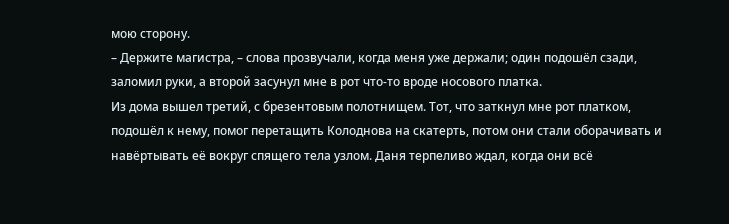мою сторону.
– Держите магистра, – слова прозвучали, когда меня уже держали; один подошёл сзади, заломил руки, а второй засунул мне в рот что-то вроде носового платка.
Из дома вышел третий, с брезентовым полотнищем. Тот, что заткнул мне рот платком, подошёл к нему, помог перетащить Колоднова на скатерть, потом они стали оборачивать и навёртывать её вокруг спящего тела узлом. Даня терпеливо ждал, когда они всё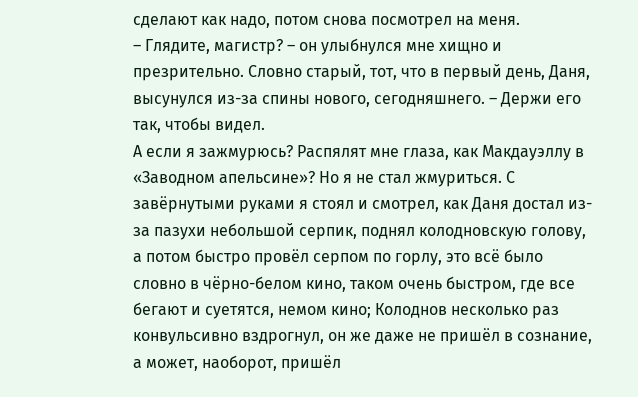сделают как надо, потом снова посмотрел на меня.
– Глядите, магистр? – он улыбнулся мне хищно и презрительно. Словно старый, тот, что в первый день, Даня, высунулся из-за спины нового, сегодняшнего. – Держи его так, чтобы видел.
А если я зажмурюсь? Распялят мне глаза, как Макдауэллу в «Заводном апельсине»? Но я не стал жмуриться. С завёрнутыми руками я стоял и смотрел, как Даня достал из-за пазухи небольшой серпик, поднял колодновскую голову, а потом быстро провёл серпом по горлу, это всё было словно в чёрно-белом кино, таком очень быстром, где все бегают и суетятся, немом кино; Колоднов несколько раз конвульсивно вздрогнул, он же даже не пришёл в сознание, а может, наоборот, пришёл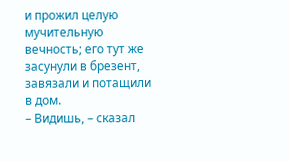и прожил целую мучительную вечность; его тут же засунули в брезент, завязали и потащили в дом.
– Видишь, – сказал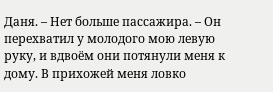Даня. – Нет больше пассажира. – Он перехватил у молодого мою левую руку, и вдвоём они потянули меня к дому. В прихожей меня ловко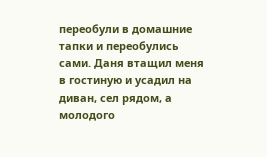переобули в домашние тапки и переобулись сами. Даня втащил меня в гостиную и усадил на диван, сел рядом, а молодого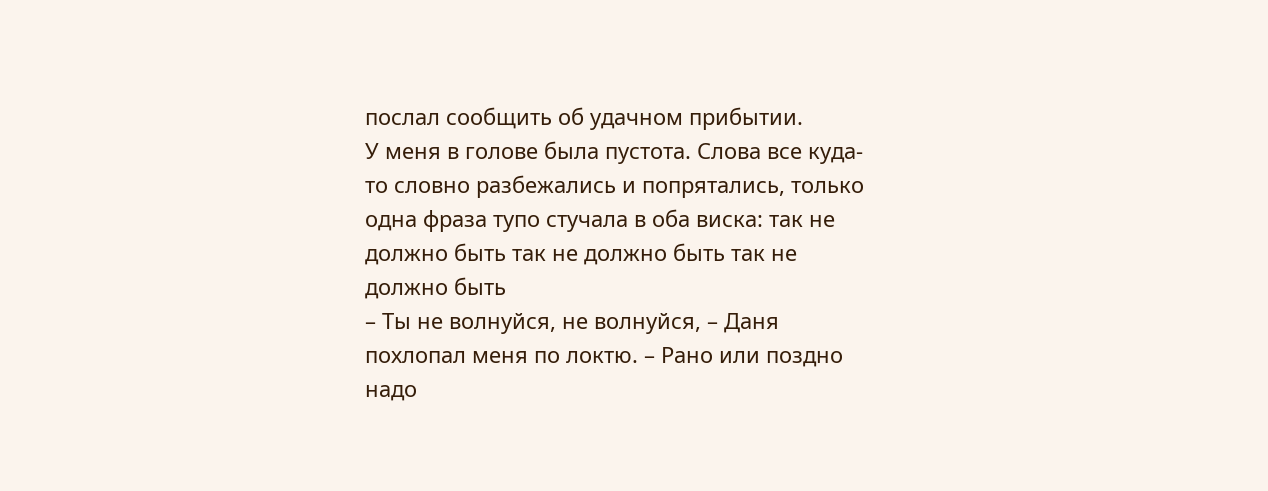послал сообщить об удачном прибытии.
У меня в голове была пустота. Слова все куда-то словно разбежались и попрятались, только одна фраза тупо стучала в оба виска: так не должно быть так не должно быть так не должно быть
– Ты не волнуйся, не волнуйся, – Даня похлопал меня по локтю. – Рано или поздно надо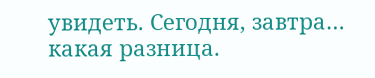увидеть. Сегодня, завтра… какая разница.